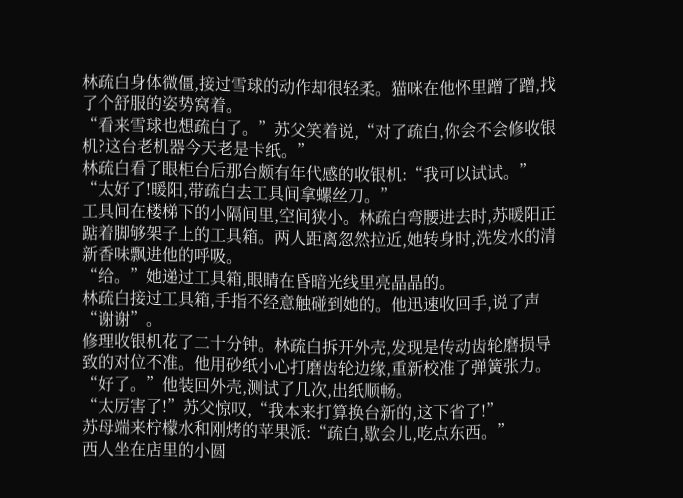林疏白身体微僵,接过雪球的动作却很轻柔。猫咪在他怀里蹭了蹭,找了个舒服的姿势窝着。
“看来雪球也想疏白了。”苏父笑着说,“对了疏白,你会不会修收银机?这台老机器今天老是卡纸。”
林疏白看了眼柜台后那台颇有年代感的收银机:“我可以试试。”
“太好了!暖阳,带疏白去工具间拿螺丝刀。”
工具间在楼梯下的小隔间里,空间狭小。林疏白弯腰进去时,苏暖阳正踮着脚够架子上的工具箱。两人距离忽然拉近,她转身时,洗发水的清新香味飘进他的呼吸。
“给。”她递过工具箱,眼睛在昏暗光线里亮晶晶的。
林疏白接过工具箱,手指不经意触碰到她的。他迅速收回手,说了声“谢谢”。
修理收银机花了二十分钟。林疏白拆开外壳,发现是传动齿轮磨损导致的对位不准。他用砂纸小心打磨齿轮边缘,重新校准了弹簧张力。
“好了。”他装回外壳,测试了几次,出纸顺畅。
“太厉害了!”苏父惊叹,“我本来打算换台新的,这下省了!”
苏母端来柠檬水和刚烤的苹果派:“疏白,歇会儿,吃点东西。”
西人坐在店里的小圆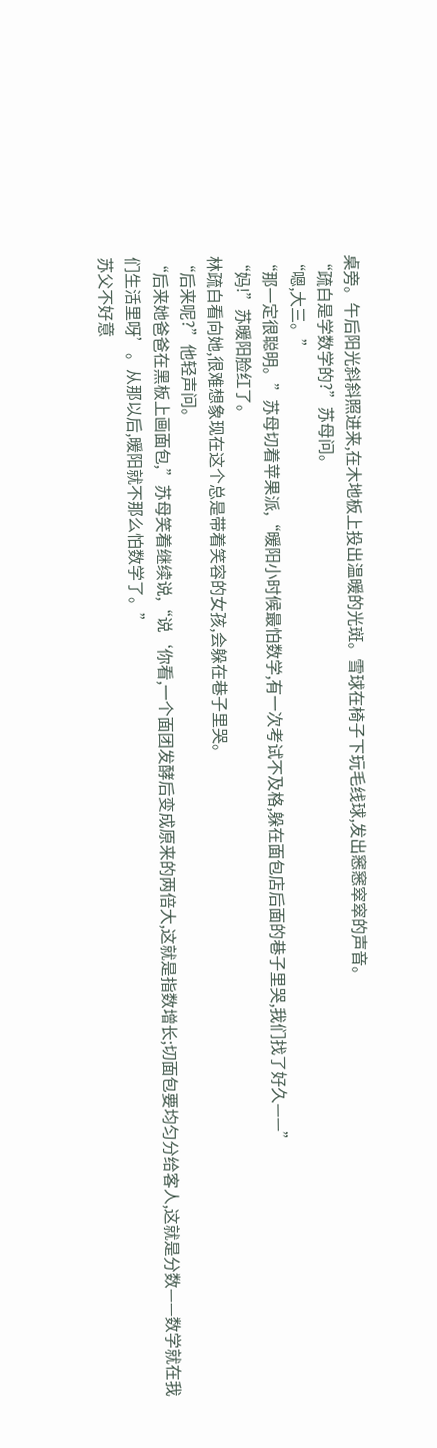桌旁。午后阳光斜斜照进来,在木地板上投出温暖的光斑。雪球在椅子下玩毛线球,发出窸窸窣窣的声音。
“疏白是学数学的?”苏母问。
“嗯,大三。”
“那一定很聪明。”苏母切着苹果派,“暖阳小时候最怕数学,有一次考试不及格,躲在面包店后面的巷子里哭,我们找了好久——”
“妈!”苏暖阳脸红了。
林疏白看向她,很难想象现在这个总是带着笑容的女孩,会躲在巷子里哭。
“后来呢?”他轻声问。
“后来她爸爸在黑板上画面包,”苏母笑着继续说,“说‘你看,一个面团发酵后变成原来的两倍大,这就是指数增长;切面包要均匀分给客人,这就是分数——数学就在我们生活里呀’。从那以后,暖阳就不那么怕数学了。”
苏父不好意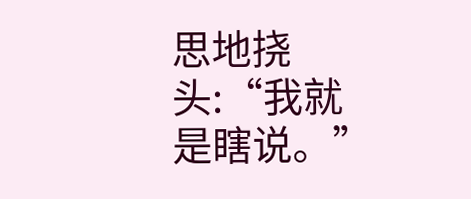思地挠头:“我就是瞎说。”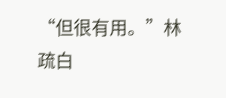“但很有用。”林疏白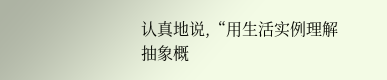认真地说,“用生活实例理解抽象概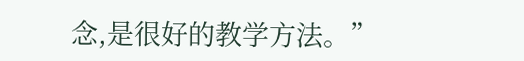念,是很好的教学方法。”